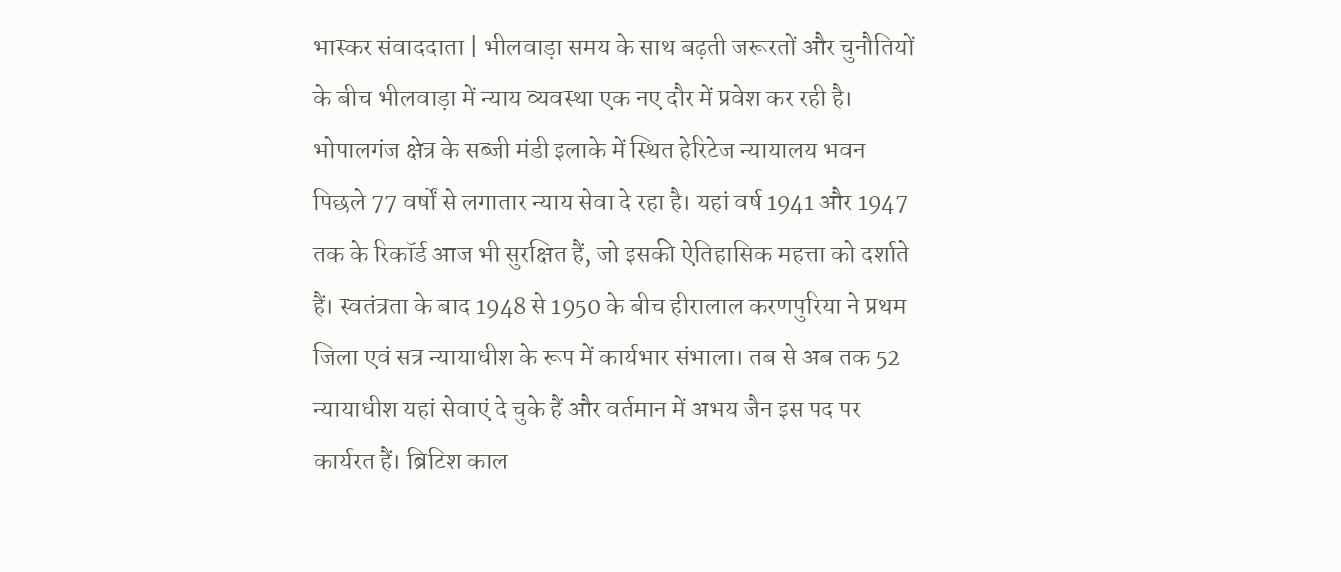भास्कर संवाददाता | भीलवाड़ा समय के साथ बढ़ती जरूरतों और चुनौतियों के बीच भीलवाड़ा में न्याय व्यवस्था एक नए दौर में प्रवेश कर रही है। भोपालगंज क्षेत्र के सब्जी मंडी इलाके में स्थित हेरिटेज न्यायालय भवन पिछले 77 वर्षों से लगातार न्याय सेवा दे रहा है। यहां वर्ष 1941 और 1947 तक के रिकॉर्ड आज भी सुरक्षित हैं, जो इसकी ऐतिहासिक महत्ता को दर्शाते हैं। स्वतंत्रता के बाद 1948 से 1950 के बीच हीरालाल करणपुरिया ने प्रथम जिला एवं सत्र न्यायाधीश के रूप में कार्यभार संभाला। तब से अब तक 52 न्यायाधीश यहां सेवाएं दे चुके हैं और वर्तमान में अभय जैन इस पद पर कार्यरत हैं। ब्रिटिश काल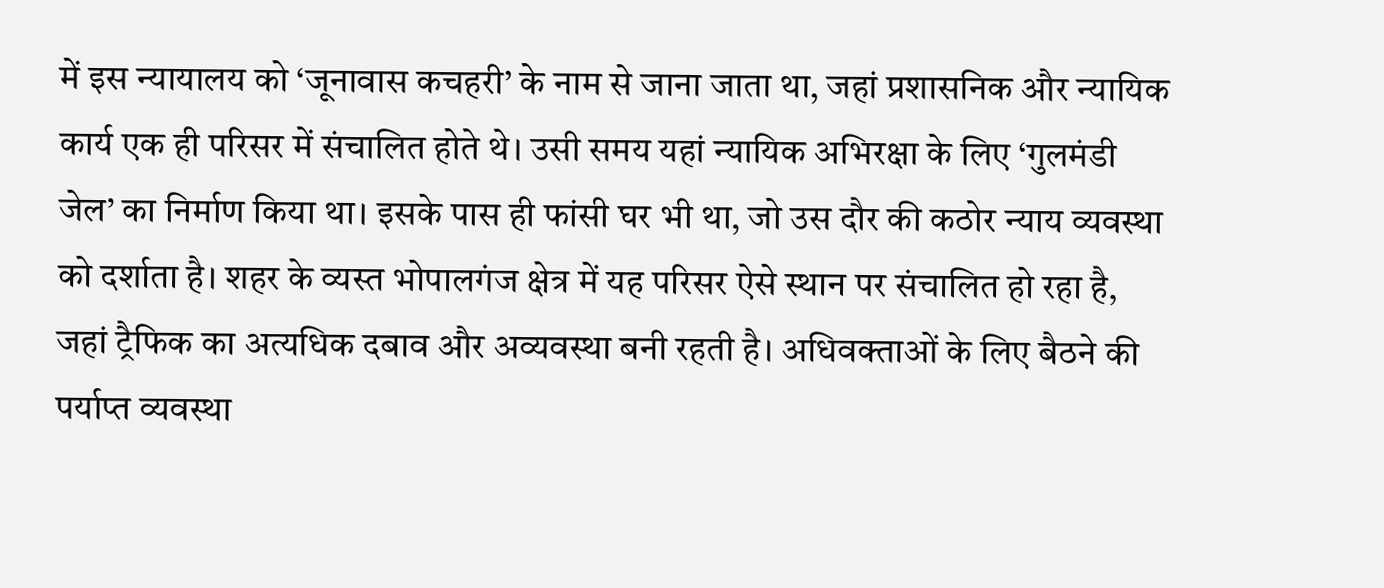में इस न्यायालय को ‘जूनावास कचहरी’ के नाम से जाना जाता था, जहां प्रशासनिक और न्यायिक कार्य एक ही परिसर में संचालित होते थे। उसी समय यहां न्यायिक अभिरक्षा के लिए ‘गुलमंडी जेल’ का निर्माण किया था। इसके पास ही फांसी घर भी था, जो उस दौर की कठोर न्याय व्यवस्था को दर्शाता है। शहर के व्यस्त भोपालगंज क्षेत्र में यह परिसर ऐसे स्थान पर संचालित हो रहा है, जहां ट्रैफिक का अत्यधिक दबाव और अव्यवस्था बनी रहती है। अधिवक्ताओं के लिए बैठने की पर्याप्त व्यवस्था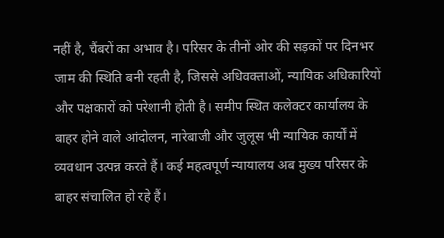नहीं है, चैंबरों का अभाव है। परिसर के तीनों ओर की सड़कों पर दिनभर जाम की स्थिति बनी रहती है, जिससे अधिवक्ताओं, न्यायिक अधिकारियों और पक्षकारों को परेशानी होती है। समीप स्थित कलेक्टर कार्यालय के बाहर होने वाले आंदोलन, नारेबाजी और जुलूस भी न्यायिक कार्यों में व्यवधान उत्पन्न करते हैं। कई महत्वपूर्ण न्यायालय अब मुख्य परिसर के बाहर संचालित हो रहे हैं।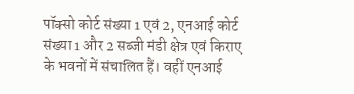पॉक्सो कोर्ट संख्या 1 एवं 2, एनआई कोर्ट संख्या 1 और 2 सब्जी मंडी क्षेत्र एवं किराए के भवनों में संचालित हैं। वहीं एनआई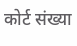कोर्ट संख्या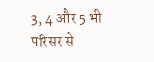3, 4 और 5 भी परिसर से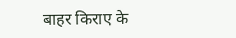बाहर किराए के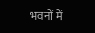भवनों में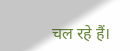चल रहे हैं।